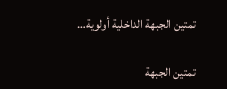تمتين الجبهة الداخلية أولوية…

تمتين الجبهة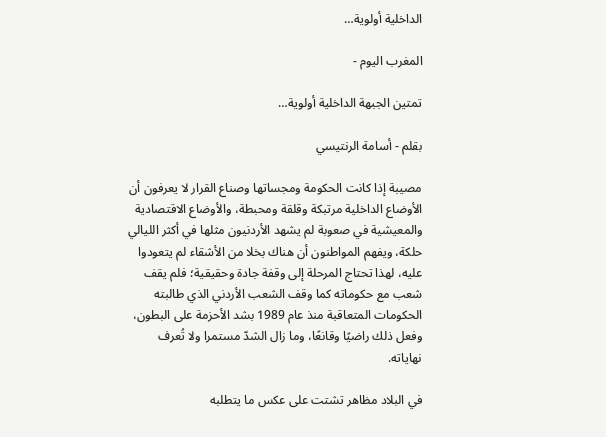الداخلية أولوية…

المغرب اليوم -

تمتين الجبهة الداخلية أولوية…

بقلم - أسامة الرنتيسي

مصيبة إذا كانت الحكومة ومجساتها وصناع القرار لا يعرفون أن الأوضاع الداخلية مرتبكة وقلقة ومحبطة، والأوضاع الاقتصادية والمعيشية في صعوبة لم يشهد الأردنيون مثلها في أكثر الليالي حلكة، ويفهم المواطنون أن هناك بخلا من الأشقاء لم يتعودوا عليه، لهذا تحتاج المرحلة إلى وقفة جادة وحقيقية؛ فلم يقف شعب مع حكوماته كما وقف الشعب الأردني الذي طالبته الحكومات المتعاقبة منذ عام 1989 بشد الأحزمة على البطون، وفعل ذلك راضيًا وقانعًا، وما زال الشدّ مستمرا ولا تُعرف نهاياته.

في البلاد مظاهر تشتت على عكس ما يتطلبه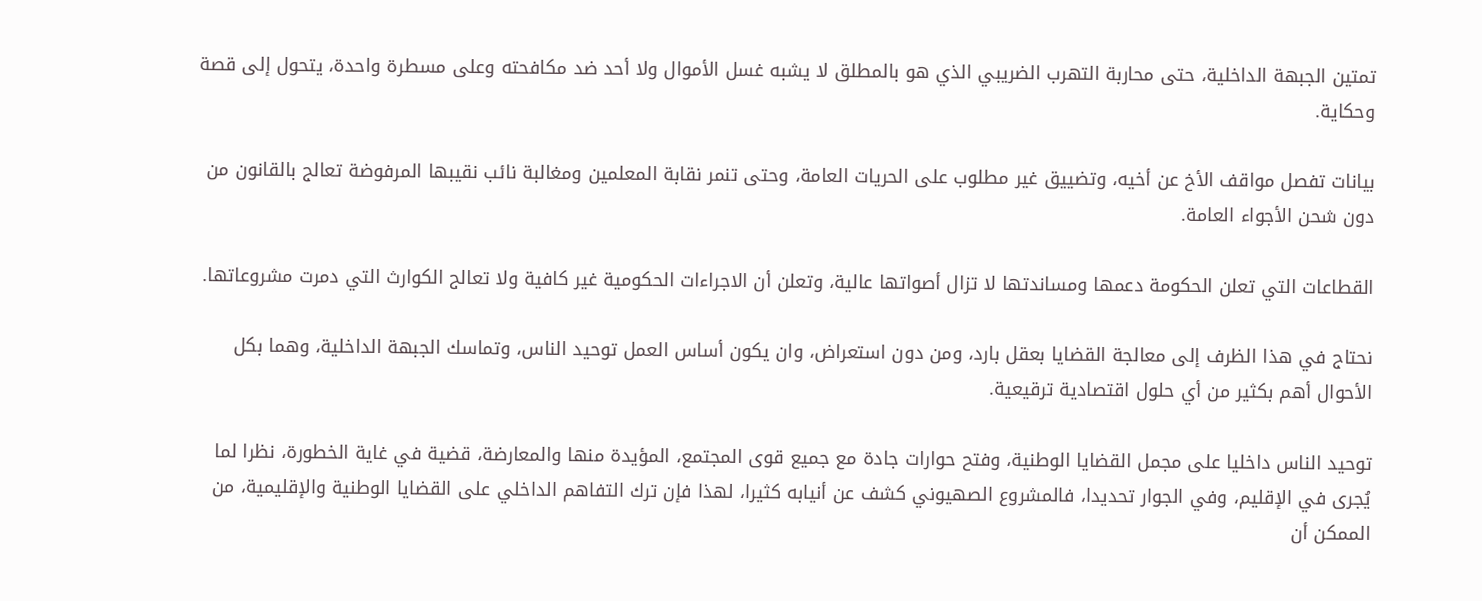تمتين الجبهة الداخلية، حتى محاربة التهرب الضريبي الذي هو بالمطلق لا يشبه غسل الأموال ولا أحد ضد مكافحته وعلى مسطرة واحدة، يتحول إلى قصة وحكاية.

بيانات تفصل مواقف الأخ عن أخيه، وتضييق غير مطلوب على الحريات العامة، وحتى تنمر نقابة المعلمين ومغالبة نائب نقيبها المرفوضة تعالج بالقانون من دون شحن الأجواء العامة.

القطاعات التي تعلن الحكومة دعمها ومساندتها لا تزال أصواتها عالية، وتعلن أن الاجراءات الحكومية غير كافية ولا تعالج الكوارث التي دمرت مشروعاتها.

نحتاج في هذا الظرف إلى معالجة القضايا بعقل بارد، ومن دون استعراض، وان يكون أساس العمل توحيد الناس، وتماسك الجبهة الداخلية، وهما بكل الأحوال أهم بكثير من أي حلول اقتصادية ترقيعية.

توحيد الناس داخليا على مجمل القضايا الوطنية، وفتح حوارات جادة مع جميع قوى المجتمع، المؤيدة منها والمعارضة، قضية في غاية الخطورة، نظرا لما يُجرى في الإقليم، وفي الجوار تحديدا، فالمشروع الصهيوني كشف عن أنيابه كثيرا، لهذا فإن ترك التفاهم الداخلي على القضايا الوطنية والإقليمية، من الممكن أن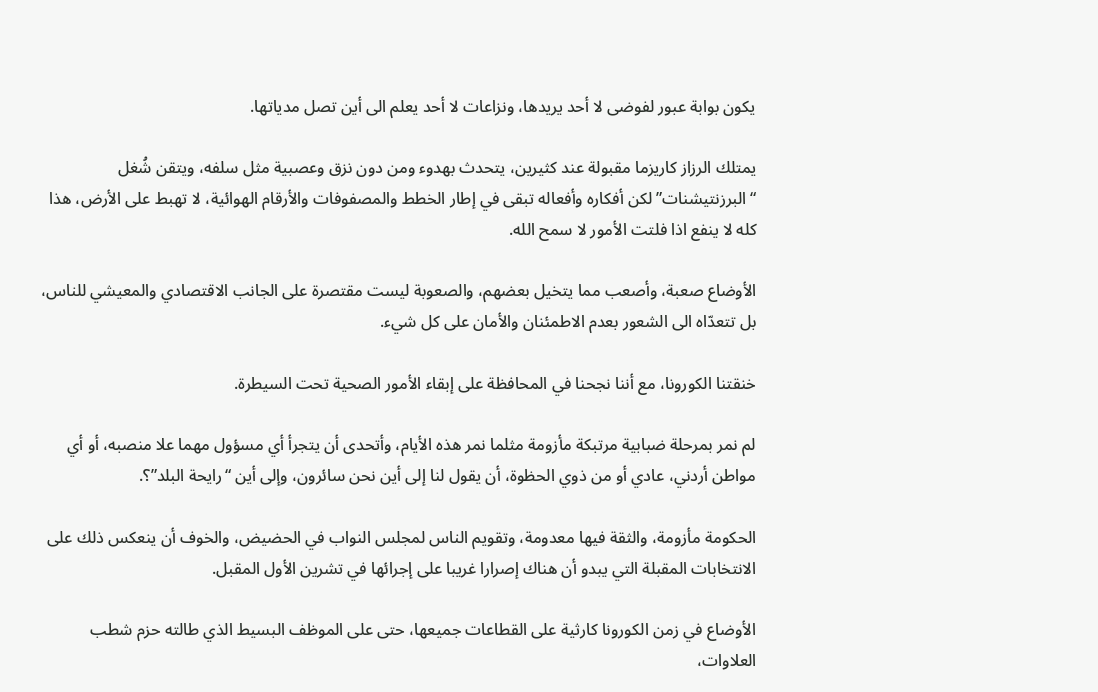يكون بوابة عبور لفوضى لا أحد يريدها، ونزاعات لا أحد يعلم الى أين تصل مدياتها.

يمتلك الرزاز كاريزما مقبولة عند كثيرين، يتحدث بهدوء ومن دون نزق وعصبية مثل سلفه، ويتقن شُغل “البرزنتيشنات” لكن أفكاره وأفعاله تبقى في إطار الخطط والمصفوفات والأرقام الهوائية، لا تهبط على الأرض، هذا كله لا ينفع اذا فلتت الأمور لا سمح الله.

الأوضاع صعبة، وأصعب مما يتخيل بعضهم، والصعوبة ليست مقتصرة على الجانب الاقتصادي والمعيشي للناس، بل تتعدّاه الى الشعور بعدم الاطمئنان والأمان على كل شيء.

خنقتنا الكورونا، مع أننا نجحنا في المحافظة على إبقاء الأمور الصحية تحت السيطرة.

لم نمر بمرحلة ضبابية مرتبكة مأزومة مثلما نمر هذه الأيام، وأتحدى أن يتجرأ أي مسؤول مهما علا منصبه، أو أي مواطن أردني، عادي أو من ذوي الحظوة، أن يقول لنا إلى أين نحن سائرون، وإلى أين “رايحة البلد”؟.

الحكومة مأزومة، والثقة فيها معدومة، وتقويم الناس لمجلس النواب في الحضيض، والخوف أن ينعكس ذلك على الانتخابات المقبلة التي يبدو أن هناك إصرارا غريبا على إجرائها في تشرين الأول المقبل.

الأوضاع في زمن الكورونا كارثية على القطاعات جميعها، حتى على الموظف البسيط الذي طالته حزم شطب العلاوات،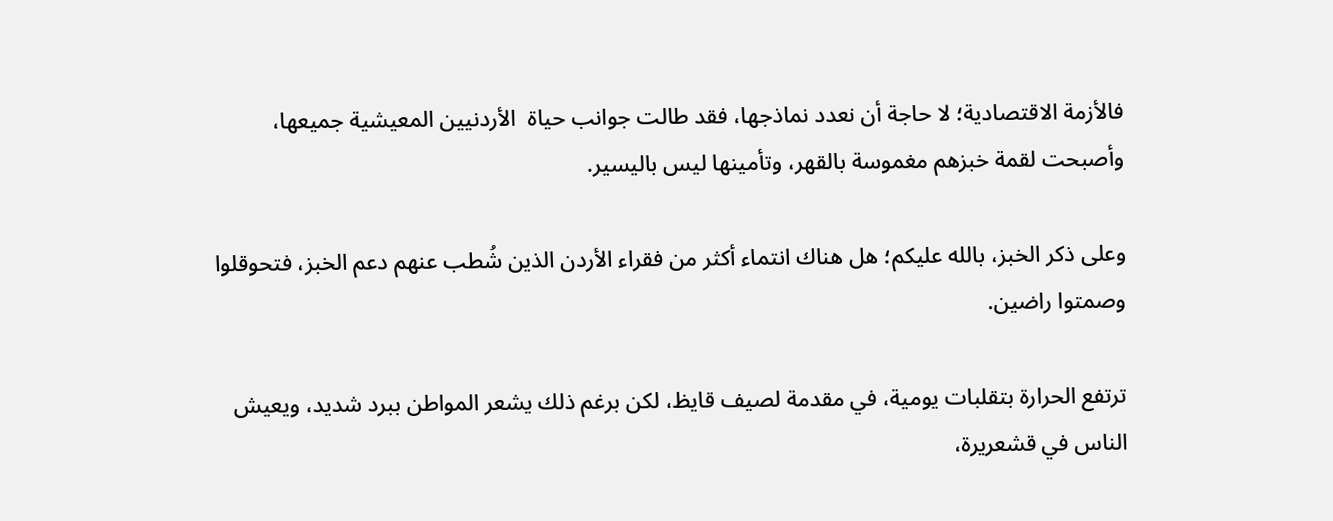فالأزمة الاقتصادية؛ لا حاجة أن نعدد نماذجها، فقد طالت جوانب حياة  الأردنيين المعيشية جميعها، وأصبحت لقمة خبزهم مغموسة بالقهر، وتأمينها ليس باليسير.

وعلى ذكر الخبز، بالله عليكم؛ هل هناك انتماء أكثر من فقراء الأردن الذين شُطب عنهم دعم الخبز، فتحوقلوا وصمتوا راضين.

ترتفع الحرارة بتقلبات يومية، في مقدمة لصيف قايظ، لكن برغم ذلك يشعر المواطن ببرد شديد، ويعيش الناس في قشعريرة،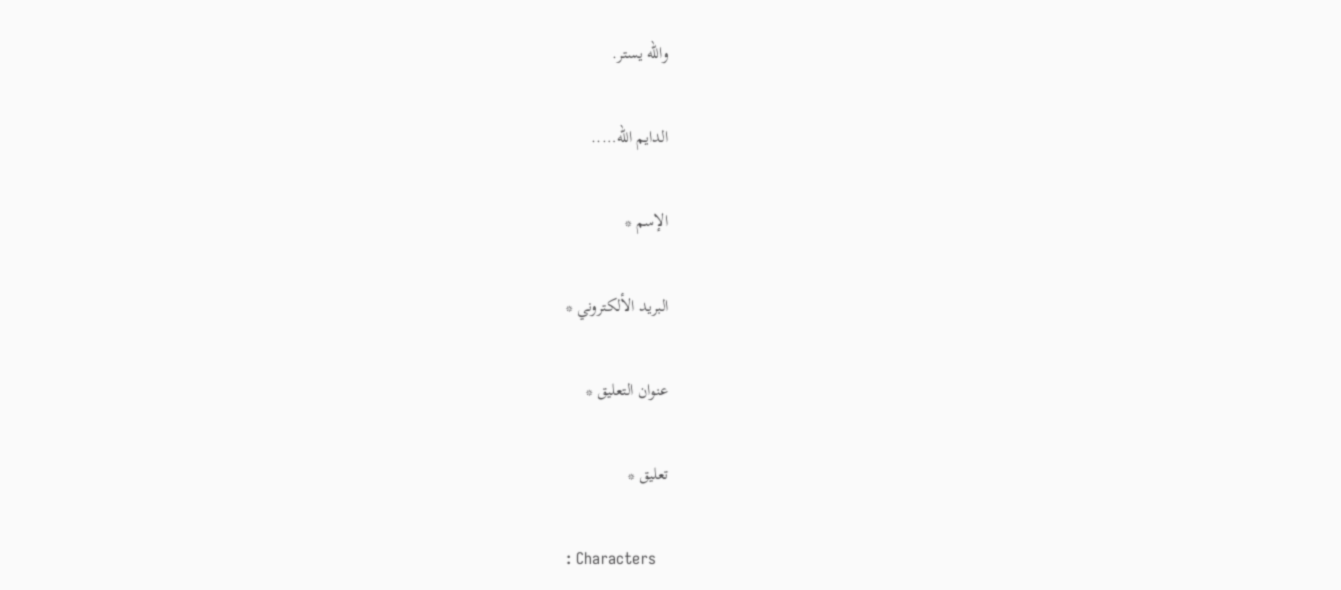والله يستر.

الدايم الله…..

الإسم *

البريد الألكتروني *

عنوان التعليق *

تعليق *

: Characters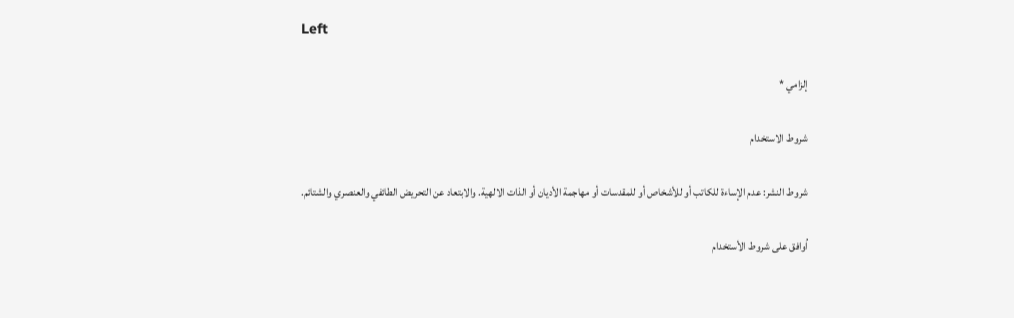Left

إلزامي *

شروط الاستخدام

شروط النشر: عدم الإساءة للكاتب أو للأشخاص أو للمقدسات أو مهاجمة الأديان أو الذات الالهية. والابتعاد عن التحريض الطائفي والعنصري والشتائم.

اُوافق على شروط الأستخدام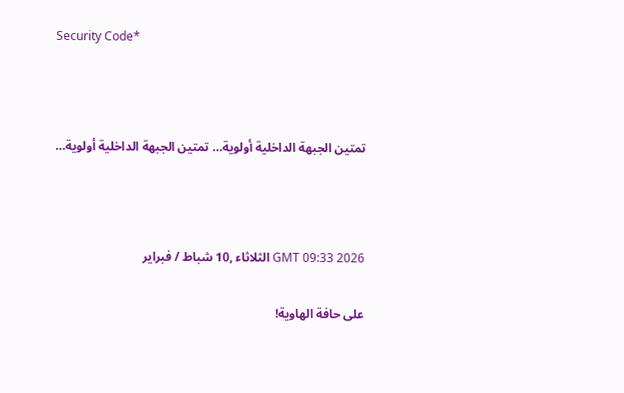Security Code*



تمتين الجبهة الداخلية أولوية… تمتين الجبهة الداخلية أولوية…



GMT 09:33 2026 الثلاثاء ,10 شباط / فبراير

على حافة الهاوية!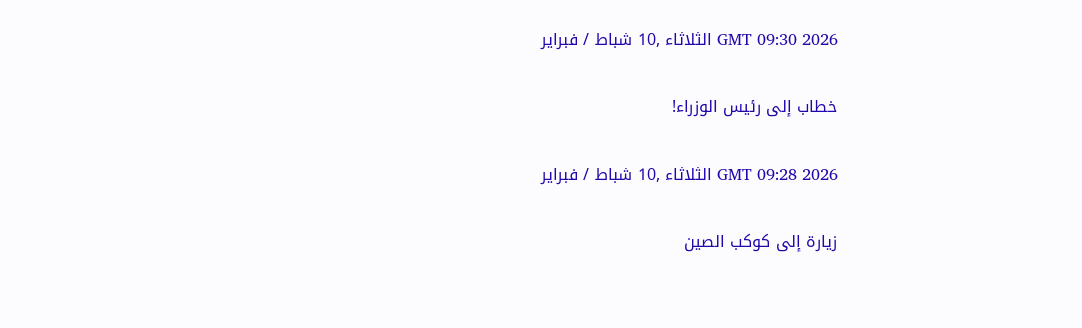GMT 09:30 2026 الثلاثاء ,10 شباط / فبراير

خطاب إلى رئيس الوزراء!

GMT 09:28 2026 الثلاثاء ,10 شباط / فبراير

زيارة إلى كوكب الصين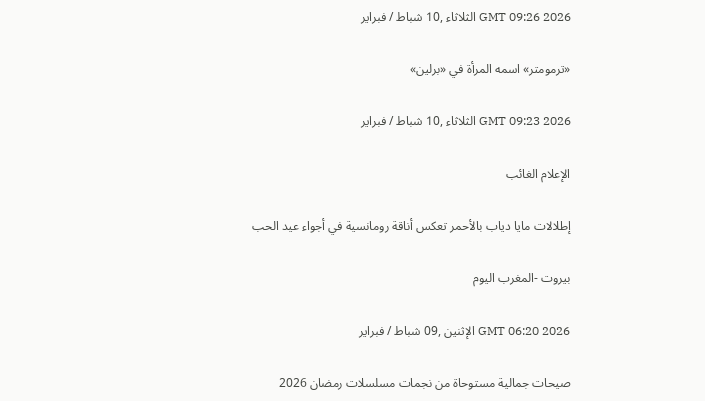GMT 09:26 2026 الثلاثاء ,10 شباط / فبراير

«ترمومتر» اسمه المرأة في «برلين»

GMT 09:23 2026 الثلاثاء ,10 شباط / فبراير

الإعلام الغائب

إطلالات مايا دياب بالأحمر تعكس أناقة رومانسية في أجواء عيد الحب

بيروت -المغرب اليوم

GMT 06:20 2026 الإثنين ,09 شباط / فبراير

صيحات جمالية مستوحاة من نجمات مسلسلات رمضان 2026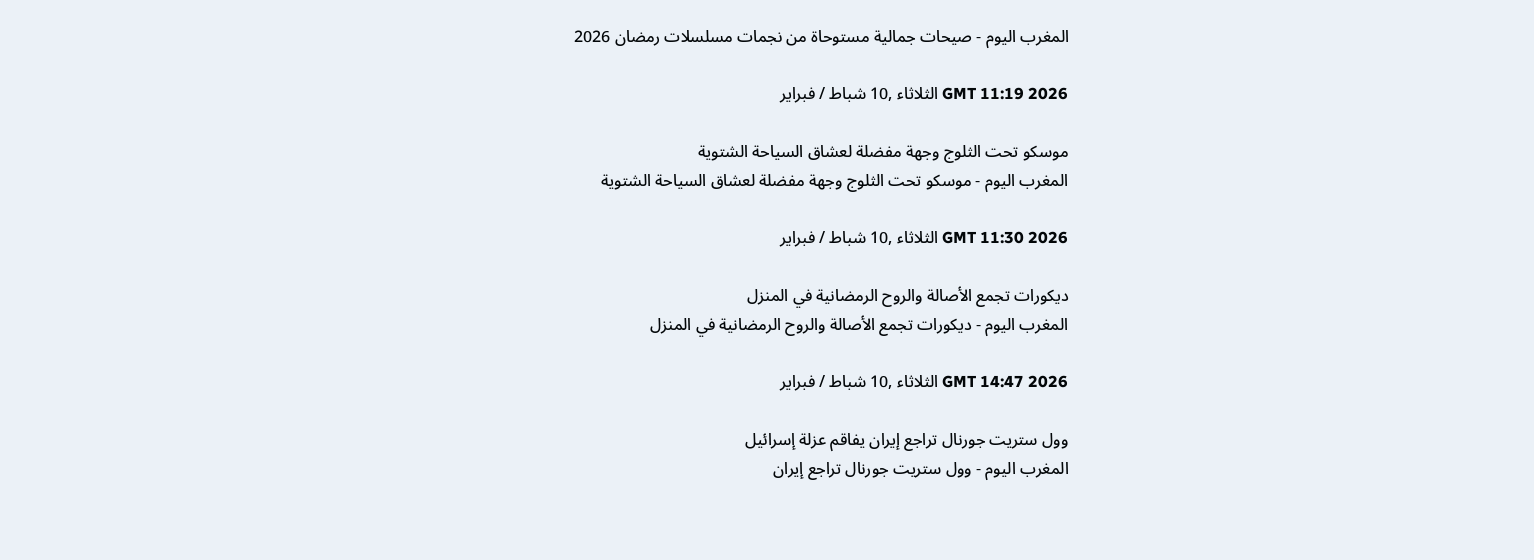المغرب اليوم - صيحات جمالية مستوحاة من نجمات مسلسلات رمضان 2026

GMT 11:19 2026 الثلاثاء ,10 شباط / فبراير

موسكو تحت الثلوج وجهة مفضلة لعشاق السياحة الشتوية
المغرب اليوم - موسكو تحت الثلوج وجهة مفضلة لعشاق السياحة الشتوية

GMT 11:30 2026 الثلاثاء ,10 شباط / فبراير

ديكورات تجمع الأصالة والروح الرمضانية في المنزل
المغرب اليوم - ديكورات تجمع الأصالة والروح الرمضانية في المنزل

GMT 14:47 2026 الثلاثاء ,10 شباط / فبراير

وول ستريت جورنال تراجع إيران يفاقم عزلة إسرائيل
المغرب اليوم - وول ستريت جورنال تراجع إيران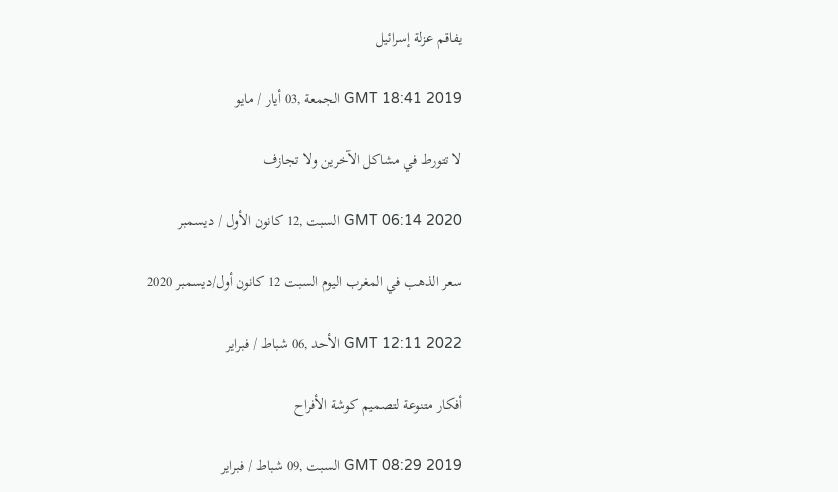يفاقم عزلة إسرائيل

GMT 18:41 2019 الجمعة ,03 أيار / مايو

لا تتورط في مشاكل الآخرين ولا تجازف

GMT 06:14 2020 السبت ,12 كانون الأول / ديسمبر

سعر الذهب في المغرب اليوم السبت 12 كانون أول/ديسمبر 2020

GMT 12:11 2022 الأحد ,06 شباط / فبراير

أفكار متنوعة لتصميم كوشة الأفراح

GMT 08:29 2019 السبت ,09 شباط / فبراير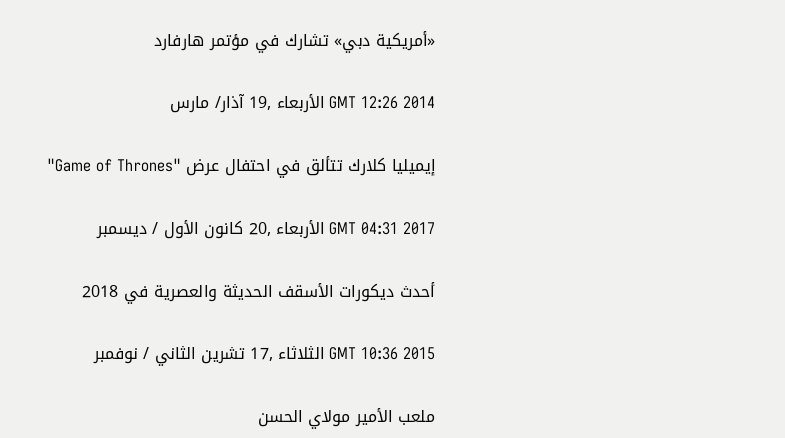«أمريكية دبي» تشارك في مؤتمر هارفارد

GMT 12:26 2014 الأربعاء ,19 آذار/ مارس

إيميليا كلارك تتألق في احتفال عرض "Game of Thrones"

GMT 04:31 2017 الأربعاء ,20 كانون الأول / ديسمبر

أحدث ديكورات الأسقف الحديثة والعصرية في 2018

GMT 10:36 2015 الثلاثاء ,17 تشرين الثاني / نوفمبر

ملعب الأمير مولاي الحسن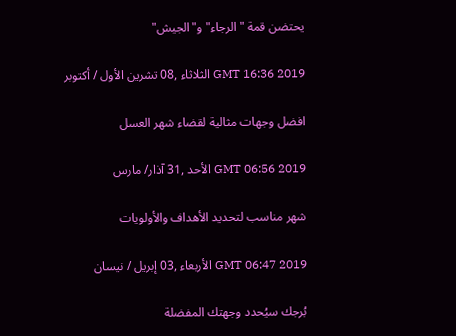يحتضن قمة "الرجاء" و"الجيش"

GMT 16:36 2019 الثلاثاء ,08 تشرين الأول / أكتوبر

افضل وجهات مثالية لقضاء شهر العسل

GMT 06:56 2019 الأحد ,31 آذار/ مارس

شهر مناسب لتحديد الأهداف والأولويات

GMT 06:47 2019 الأربعاء ,03 إبريل / نيسان

بُرجك سيُحدد وجهتك المفضلة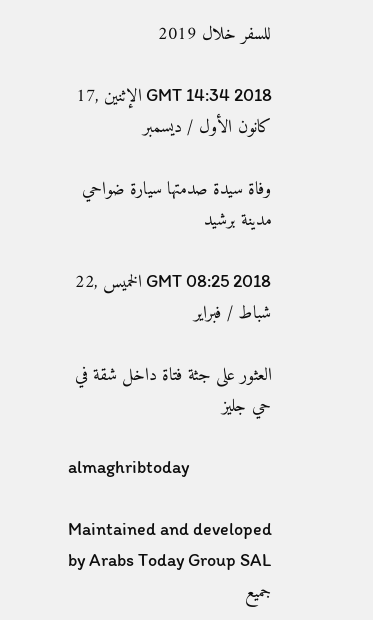للسفر خلال 2019

GMT 14:34 2018 الإثنين ,17 كانون الأول / ديسمبر

وفاة سيدة صدمتها سيارة ضواحي مدينة برشيد

GMT 08:25 2018 الخميس ,22 شباط / فبراير

العثور على جثة فتاة داخل شقة في حي جليز

almaghribtoday

Maintained and developed by Arabs Today Group SAL
جميع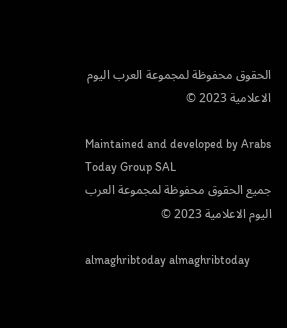الحقوق محفوظة لمجموعة العرب اليوم الاعلامية 2023 ©

Maintained and developed by Arabs Today Group SAL
جميع الحقوق محفوظة لمجموعة العرب اليوم الاعلامية 2023 ©

almaghribtoday almaghribtoday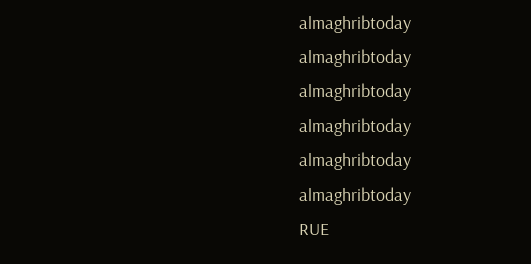almaghribtoday almaghribtoday
almaghribtoday almaghribtoday almaghribtoday
almaghribtoday
RUE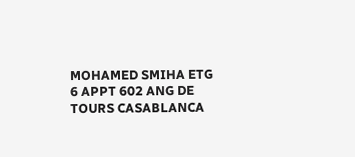MOHAMED SMIHA ETG 6 APPT 602 ANG DE TOURS CASABLANCA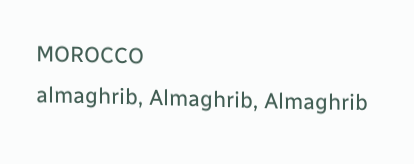MOROCCO
almaghrib, Almaghrib, Almaghrib